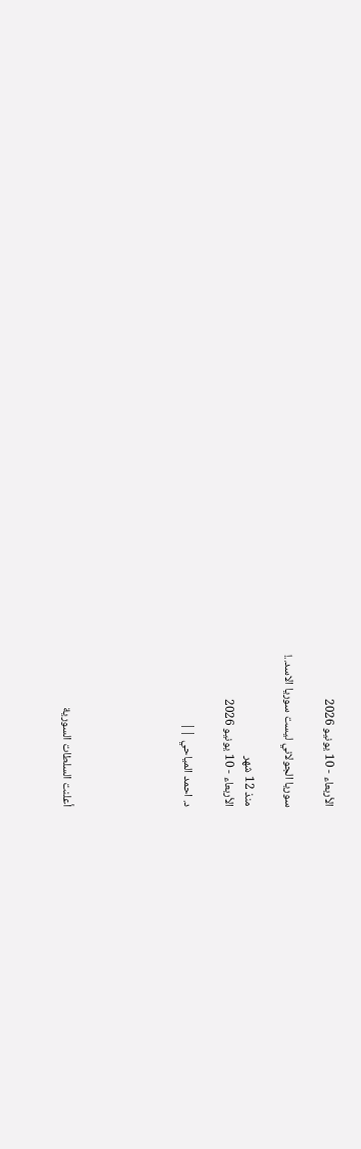الأربعاء - 10 يونيو 2026

سوريا الجولاني ليست سوريا الاسد..!

منذ 12 شهر
الأربعاء - 10 يونيو 2026

د. احمد المياحي ||





أعلنت السلطات السورية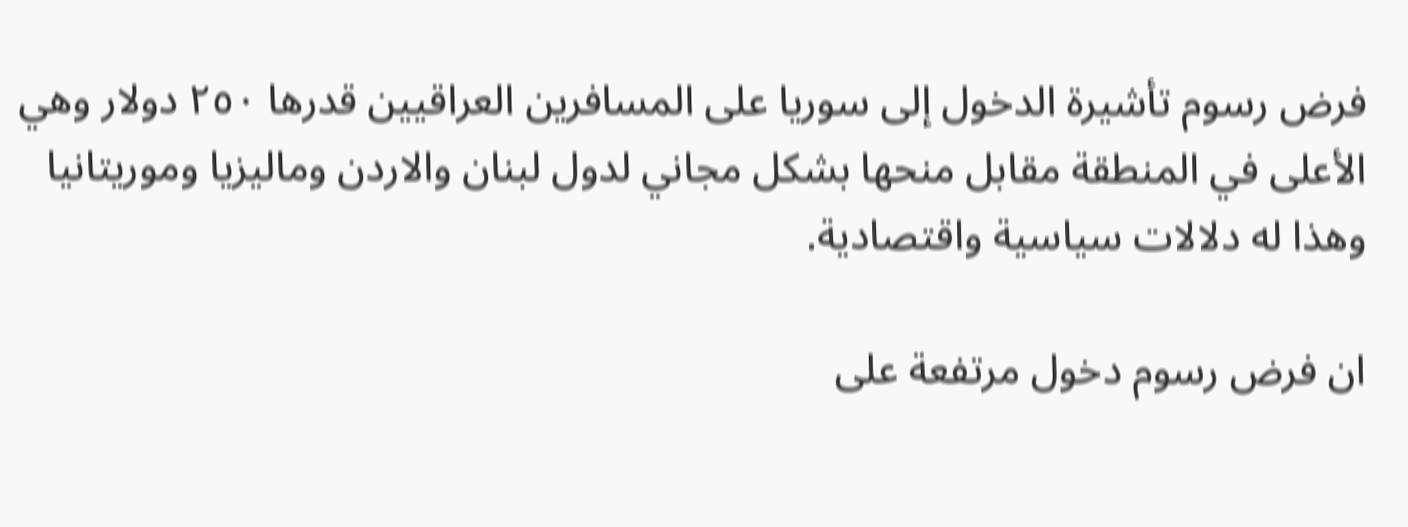فرض رسوم تأشيرة الدخول إلى سوريا على المسافرين العراقيين قدرها ٢٥٠ دولار وهي الأعلى في المنطقة مقابل منحها بشكل مجاني لدول لبنان والاردن وماليزيا وموريتانيا وهذا له دلالات سياسية واقتصادية.

ان فرض رسوم دخول مرتفعة على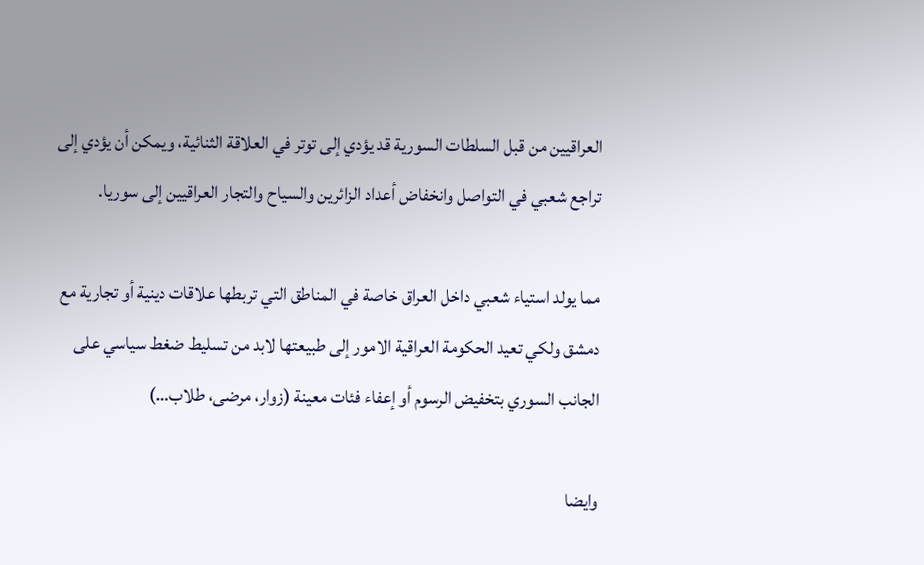العراقيين من قبل السلطات السورية قد يؤدي إلى توتر في العلاقة الثنائية، ويمكن أن يؤدي إلى تراجع شعبي في التواصل وانخفاض أعداد الزائرين والسياح والتجار العراقيين إلى سوريا.

مما يولد استياء شعبي داخل العراق خاصة في المناطق التي تربطها علاقات دينية أو تجارية مع دمشق ولكي تعيد الحكومة العراقية الامور إلى طبيعتها لابد من تسليط ضغط سياسي على الجانب السوري بتخفيض الرسوم أو إعفاء فئات معينة (زوار، مرضى، طلاب…)

وايضا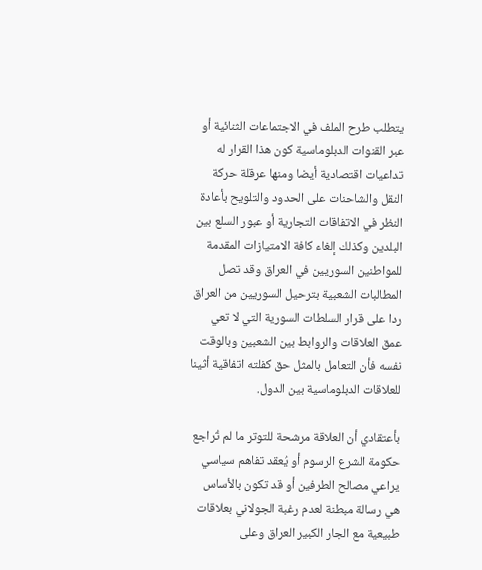يتطلب طرح الملف في الاجتماعات الثنائية أو عبر القنوات الدبلوماسية كون هذا القرار له تداعيات اقتصادية أيضا ومنها عرقلة حركة النقل والشاحنات على الحدود والتلويح بأعادة النظر في الاتفاقات التجارية أو عبور السلع بين البلدين وكذلك إلغاء كافة الامتيازات المقدمة للمواطنين السوريين في العراق وقد تصل المطالبات الشعبية بترحيل السوريين من العراق ردا على قرار السلطات السورية التي لا تعي عمق العلاقات والروابط بين الشعبين وبالوقت نفسه فأن التعامل بالمثل حق كفلته اتفاقية أثينا للعلاقات الدبلوماسية بين الدول.

بأعتقادي أن العلاقة مرشحة للتوتر ما لم تُراجع حكومة الشرع الرسوم أو يُعقد تفاهم سياسي يراعي مصالح الطرفين أو قد تكون بالأساس هي رسالة مبطنة لعدم رغبة الجولاني بعلاقات طبيعية مع الجار الكبير العراق وعلى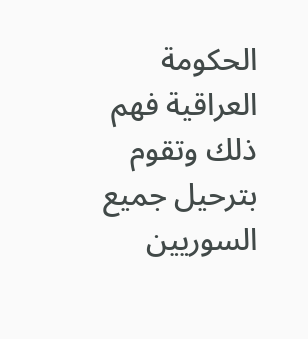الحكومة العراقية فهم ذلك وتقوم بترحيل جميع السوريين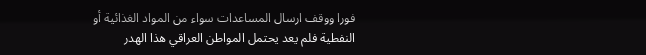فورا ووقف ارسال المساعدات سواء من المواد الغذائية أو النفطية فلم يعد يحتمل المواطن العراقي هذا الهدر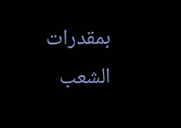بمقدرات الشعب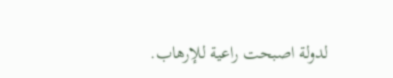لدولة اصبحت راعية للإرهاب.